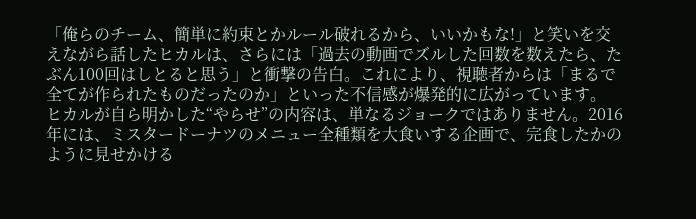「俺らのチーム、簡単に約束とかルール破れるから、いいかもな!」と笑いを交えながら話したヒカルは、さらには「過去の動画でズルした回数を数えたら、たぶん100回はしとると思う」と衝撃の告白。これにより、視聴者からは「まるで全てが作られたものだったのか」といった不信感が爆発的に広がっています。
ヒカルが自ら明かした“やらせ”の内容は、単なるジョークではありません。2016年には、ミスタードーナツのメニュー全種類を大食いする企画で、完食したかのように見せかける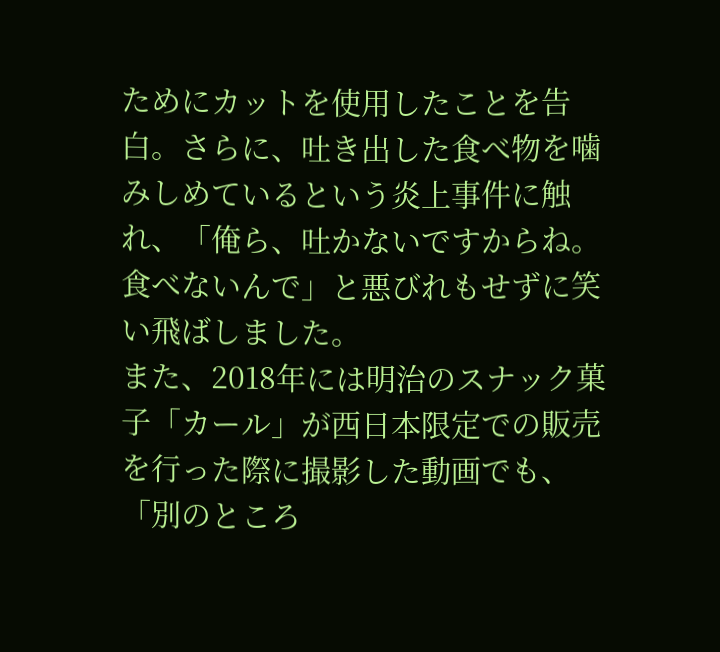ためにカットを使用したことを告白。さらに、吐き出した食べ物を噛みしめているという炎上事件に触れ、「俺ら、吐かないですからね。食べないんで」と悪びれもせずに笑い飛ばしました。
また、2018年には明治のスナック菓子「カール」が西日本限定での販売を行った際に撮影した動画でも、「別のところ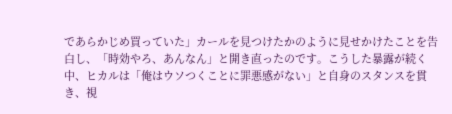であらかじめ買っていた」カールを見つけたかのように見せかけたことを告白し、「時効やろ、あんなん」と開き直ったのです。こうした暴露が続く中、ヒカルは「俺はウソつくことに罪悪感がない」と自身のスタンスを貫き、視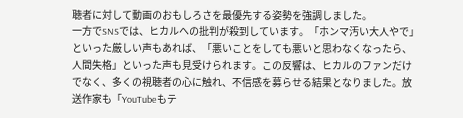聴者に対して動画のおもしろさを最優先する姿勢を強調しました。
一方でSNSでは、ヒカルへの批判が殺到しています。「ホンマ汚い大人やで」といった厳しい声もあれば、「悪いことをしても悪いと思わなくなったら、人間失格」といった声も見受けられます。この反響は、ヒカルのファンだけでなく、多くの視聴者の心に触れ、不信感を募らせる結果となりました。放送作家も「YouTubeもテ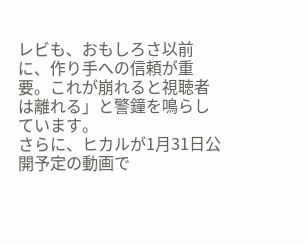レビも、おもしろさ以前に、作り手への信頼が重要。これが崩れると視聴者は離れる」と警鐘を鳴らしています。
さらに、ヒカルが1月31日公開予定の動画で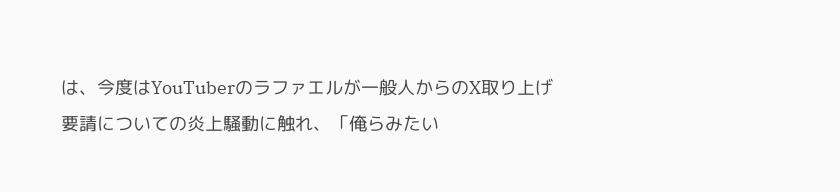は、今度はYouTuberのラファエルが一般人からのX取り上げ要請についての炎上騒動に触れ、「俺らみたい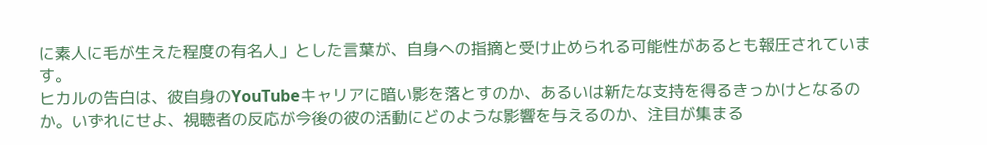に素人に毛が生えた程度の有名人」とした言葉が、自身への指摘と受け止められる可能性があるとも報圧されています。
ヒカルの告白は、彼自身のYouTubeキャリアに暗い影を落とすのか、あるいは新たな支持を得るきっかけとなるのか。いずれにせよ、視聴者の反応が今後の彼の活動にどのような影響を与えるのか、注目が集まる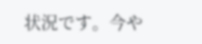状況です。今や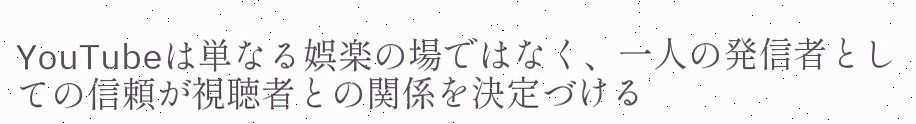YouTubeは単なる娯楽の場ではなく、一人の発信者としての信頼が視聴者との関係を決定づける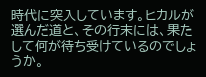時代に突入しています。ヒカルが選んだ道と、その行末には、果たして何が待ち受けているのでしょうか。